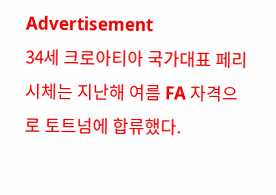Advertisement
34세 크로아티아 국가대표 페리시체는 지난해 여름 FA 자격으로 토트넘에 합류했다.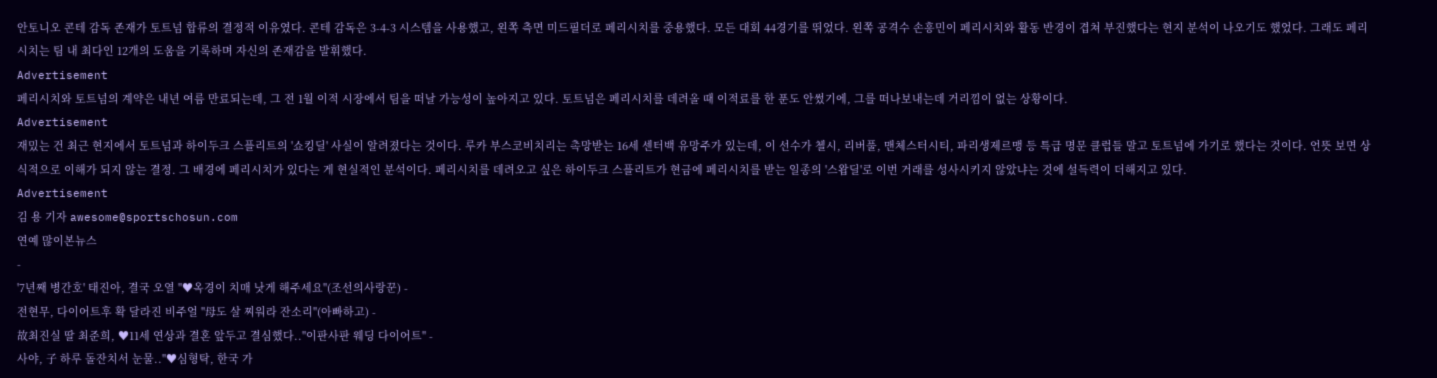안토니오 콘테 감독 존재가 토트넘 합류의 결정적 이유였다. 콘테 감독은 3-4-3 시스템을 사용했고, 왼쪽 측면 미드필더로 페리시치를 중용했다. 모든 대회 44경기를 뛰었다. 왼쪽 공격수 손흥민이 페리시치와 활동 반경이 겹쳐 부진했다는 현지 분석이 나오기도 했었다. 그래도 페리시치는 팀 내 최다인 12개의 도움을 기록하며 자신의 존재감을 발휘했다.
Advertisement
페리시치와 토트넘의 계약은 내년 여름 만료되는데, 그 전 1월 이적 시장에서 팀을 떠날 가능성이 높아지고 있다. 토트넘은 페리시치를 데려올 때 이적료를 한 푼도 안썼기에, 그를 떠나보내는데 거리낌이 없는 상황이다.
Advertisement
재밌는 건 최근 현지에서 토트넘과 하이두크 스플리트의 '쇼킹딜' 사실이 알려졌다는 것이다. 루카 부스코비치리는 촉망받는 16세 센터백 유망주가 있는데, 이 선수가 첼시, 리버풀, 맨체스터시티, 파리생제르맹 등 특급 명문 클럽들 말고 토트넘에 가기로 했다는 것이다. 언뜻 보면 상식적으로 이해가 되지 않는 결정. 그 배경에 페리시치가 있다는 게 현실적인 분석이다. 페리시치를 데려오고 싶은 하이두크 스플리트가 현금에 페리시치를 받는 일종의 '스왑딜'로 이번 거래를 성사시키지 않았냐는 것에 설득력이 더해지고 있다.
Advertisement
김 용 기자 awesome@sportschosun.com
연예 많이본뉴스
-
'7년째 병간호' 태진아, 결국 오열 "♥옥경이 치매 낫게 해주세요"(조선의사랑꾼) -
전현무, 다이어트후 확 달라진 비주얼 "母도 살 찌워라 잔소리"(아빠하고) -
故최진실 딸 최준희, ♥11세 연상과 결혼 앞두고 결심했다.."이판사판 웨딩 다이어트" -
사야, 子 하루 돌잔치서 눈물.."♥심형탁, 한국 가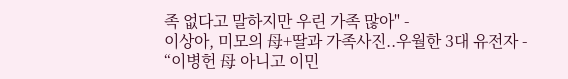족 없다고 말하지만 우린 가족 많아" -
이상아, 미모의 母+딸과 가족사진..우월한 3대 유전자 -
“이병헌 母 아니고 이민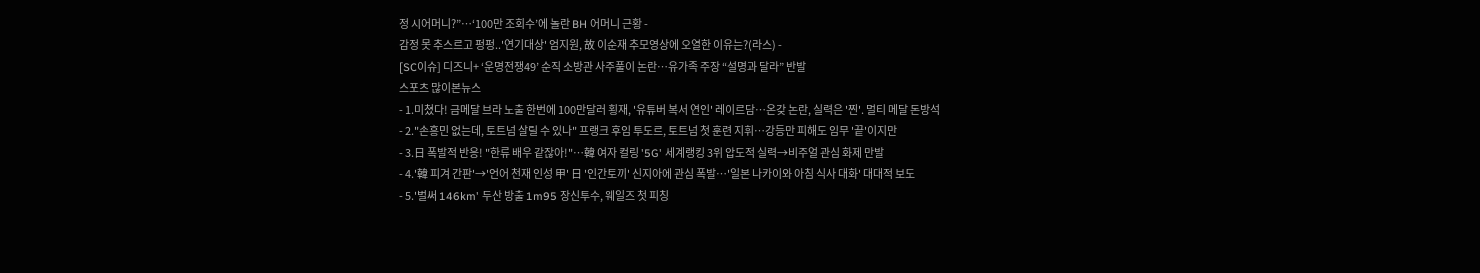정 시어머니?”…‘100만 조회수’에 놀란 BH 어머니 근황 -
감정 못 추스르고 펑펑..'연기대상' 엄지원, 故 이순재 추모영상에 오열한 이유는?(라스) -
[SC이슈] 디즈니+ ‘운명전쟁49’ 순직 소방관 사주풀이 논란…유가족 주장 “설명과 달라” 반발
스포츠 많이본뉴스
- 1.미쳤다! 금메달 브라 노출 한번에 100만달러 횡재, '유튜버 복서 연인' 레이르담…온갖 논란, 실력은 '찐'. 멀티 메달 돈방석
- 2."손흥민 없는데, 토트넘 살릴 수 있나" 프랭크 후임 투도르, 토트넘 첫 훈련 지휘…강등만 피해도 임무 '끝'이지만
- 3.日 폭발적 반응! "한류 배우 같잖아!"…韓 여자 컬링 '5G' 세계랭킹 3위 압도적 실력→비주얼 관심 화제 만발
- 4.'韓 피겨 간판'→'언어 천재 인성 甲' 日 '인간토끼' 신지아에 관심 폭발…'일본 나카이와 아침 식사 대화' 대대적 보도
- 5.'벌써 146km' 두산 방출 1m95 장신투수, 웨일즈 첫 피칭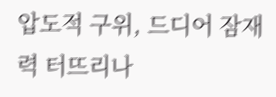압도적 구위, 드디어 잠재력 터뜨리나